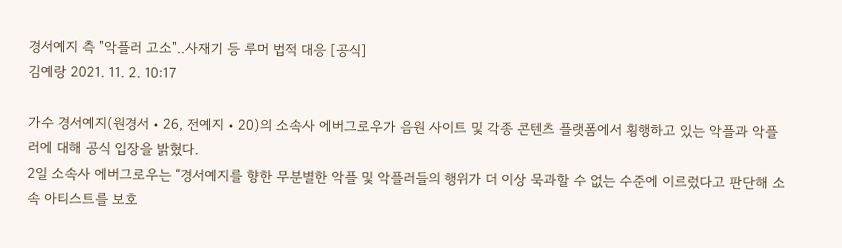경서예지 측 "악플러 고소"..사재기 등 루머 법적 대응 [공식]
김예랑 2021. 11. 2. 10:17

가수 경서예지(원경서‧26, 전예지‧20)의 소속사 에버그로우가 음원 사이트 및 각종 콘텐츠 플랫폼에서 횡행하고 있는 악플과 악플러에 대해 공식 입장을 밝혔다.
2일 소속사 에버그로우는 “경서예지를 향한 무분별한 악플 및 악플러들의 행위가 더 이상 묵과할 수 없는 수준에 이르렀다고 판단해 소속 아티스트를 보호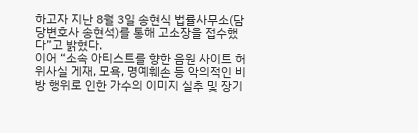하고자 지난 8월 3일 송현식 법률사무소(담당변호사 송현석)를 통해 고소장을 접수했다”고 밝혔다.
이어 “소속 아티스트를 향한 음원 사이트 허위사실 게재, 모욕, 명예훼손 등 악의적인 비방 행위로 인한 가수의 이미지 실추 및 장기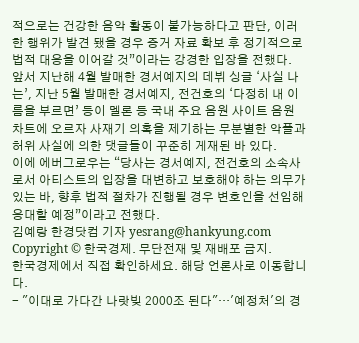적으로는 건강한 음악 활동이 불가능하다고 판단, 이러한 행위가 발견 됐을 경우 증거 자료 확보 후 정기적으로 법적 대응을 이어갈 것”이라는 강경한 입장을 전했다.
앞서 지난해 4월 발매한 경서예지의 데뷔 싱글 ‘사실 나는’, 지난 5월 발매한 경서예지, 전건호의 ‘다정히 내 이름을 부르면’ 등이 멜론 등 국내 주요 음원 사이트 음원 차트에 오르자 사재기 의혹을 제기하는 무분별한 악플과 허위 사실에 의한 댓글들이 꾸준히 게재된 바 있다.
이에 에버그로우는 “당사는 경서예지, 전건호의 소속사로서 아티스트의 입장을 대변하고 보호해야 하는 의무가 있는 바, 향후 법적 절차가 진행될 경우 변호인을 선임해 응대할 예정”이라고 전했다.
김예랑 한경닷컴 기자 yesrang@hankyung.com
Copyright © 한국경제. 무단전재 및 재배포 금지.
한국경제에서 직접 확인하세요. 해당 언론사로 이동합니다.
- "이대로 가다간 나랏빚 2000조 된다"…'예정처'의 경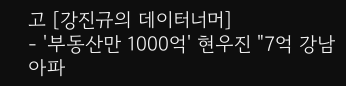고 [강진규의 데이터너머]
- '부동산만 1000억' 현우진 "7억 강남 아파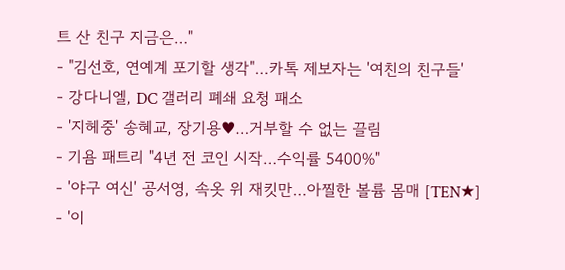트 산 친구 지금은…"
- "김선호, 연예계 포기할 생각"…카톡 제보자는 '여친의 친구들'
- 강다니엘, DC 갤러리 폐쇄 요청 패소
- '지헤중' 송혜교, 장기용♥…거부할 수 없는 끌림
- 기욤 패트리 "4년 전 코인 시작…수익률 5400%"
- '야구 여신' 공서영, 속옷 위 재킷만…아찔한 볼륨 몸매 [TEN★]
- '이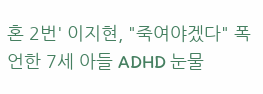혼 2번' 이지현, "죽여야겠다" 폭언한 7세 아들 ADHD 눈물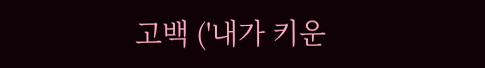고백 ('내가 키운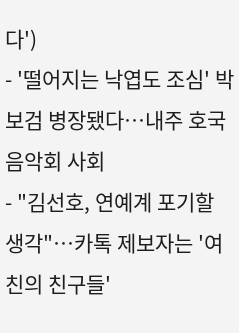다')
- '떨어지는 낙엽도 조심' 박보검 병장됐다…내주 호국음악회 사회
- "김선호, 연예계 포기할 생각"…카톡 제보자는 '여친의 친구들'